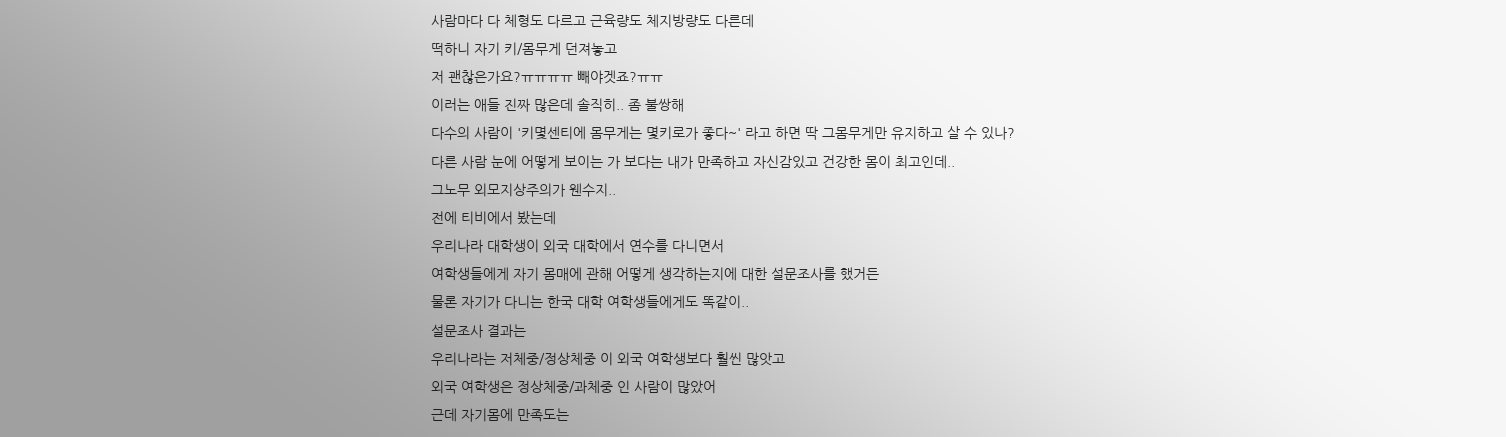사람마다 다 체형도 다르고 근육량도 체지방량도 다른데
떡하니 자기 키/몸무게 던져놓고
저 괜찮은가요?ㅠㅠㅠㅠ 빼야겟죠?ㅠㅠ
이러는 애들 진짜 많은데 솔직히.. 좀 불쌍해
다수의 사람이 '키몇센티에 몸무게는 몇키로가 좋다~' 라고 하면 딱 그몸무게만 유지하고 살 수 있나?
다른 사람 눈에 어떻게 보이는 가 보다는 내가 만족하고 자신감있고 건강한 몸이 최고인데..
그노무 외모지상주의가 웬수지..
전에 티비에서 봤는데
우리나라 대학생이 외국 대학에서 연수를 다니면서
여학생들에게 자기 몸매에 관해 어떻게 생각하는지에 대한 설문조사를 했거든
물론 자기가 다니는 한국 대학 여학생들에게도 똑같이..
설문조사 결과는
우리나라는 저체중/정상체중 이 외국 여학생보다 훨씬 많앗고
외국 여학생은 정상체중/과체중 인 사람이 많았어
근데 자기몸에 만족도는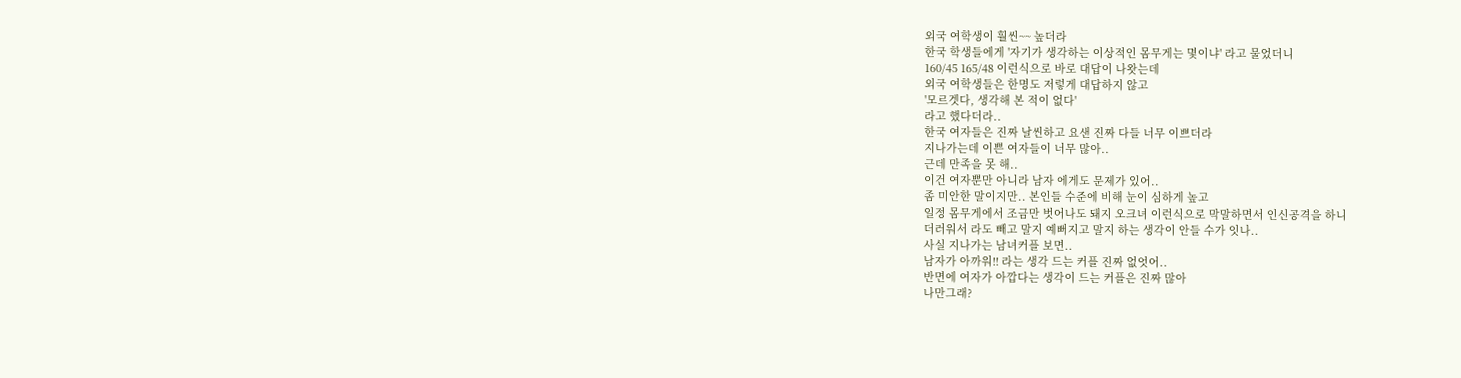외국 여학생이 훨씬~~ 높더라
한국 학생들에게 '자기가 생각하는 이상적인 몸무게는 몇이냐' 라고 물었더니
160/45 165/48 이런식으로 바로 대답이 나왓는데
외국 여학생들은 한명도 저렇게 대답하지 않고
'모르겟다, 생각해 본 적이 없다'
라고 했다더라..
한국 여자들은 진짜 날씬하고 요샌 진짜 다들 너무 이쁘더라
지나가는데 이쁜 여자들이 너무 많아..
근데 만족을 못 해..
이건 여자뿐만 아니라 남자 에게도 문제가 있어..
좀 미안한 말이지만.. 본인들 수준에 비해 눈이 심하게 높고
일정 몸무게에서 조금만 벗어나도 돼지 오크녀 이런식으로 막말하면서 인신공격을 하니
더러워서 라도 빼고 말지 예뻐지고 말지 하는 생각이 안들 수가 잇나..
사실 지나가는 남녀커플 보면..
남자가 아까워!! 라는 생각 드는 커플 진짜 없엇어..
반면에 여자가 아깝다는 생각이 드는 커플은 진짜 많아
나만그래?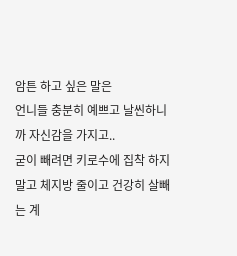암튼 하고 싶은 말은
언니들 충분히 예쁘고 날씬하니까 자신감을 가지고..
굳이 빼려면 키로수에 집착 하지 말고 체지방 줄이고 건강히 살빼는 계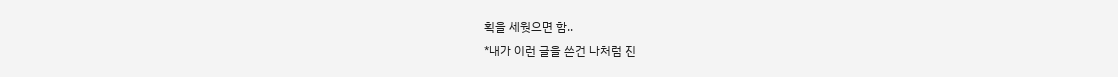획을 세웟으면 함..
*내가 이런 글을 쓴건 나처럼 진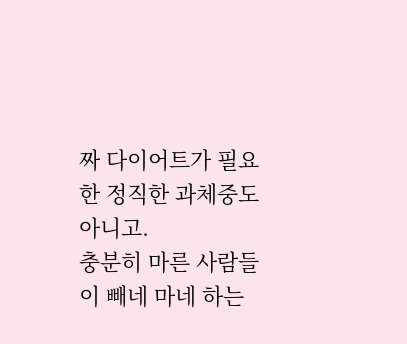짜 다이어트가 필요한 정직한 과체중도 아니고.
충분히 마른 사람들이 빼네 마네 하는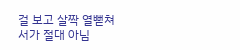걸 보고 살짝 열뻗쳐서가 절대 아님